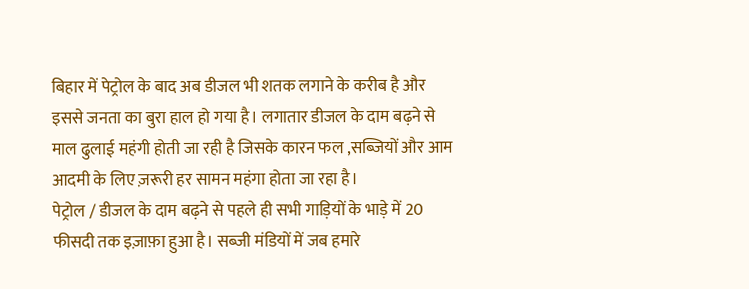बिहार में पेट्रोल के बाद अब डीजल भी शतक लगाने के करीब है और इससे जनता का बुरा हाल हो गया है। लगातार डीजल के दाम बढ़ने से माल ढुलाई महंगी होती जा रही है जिसके कारन फल ,सब्जियों और आम आदमी के लिए ज़रूरी हर सामन महंगा होता जा रहा है।
पेट्रोल / डीजल के दाम बढ़ने से पहले ही सभी गाड़ियों के भाड़े में 20 फीसदी तक इज़ाफ़ा हुआ है। सब्जी मंडियों में जब हमारे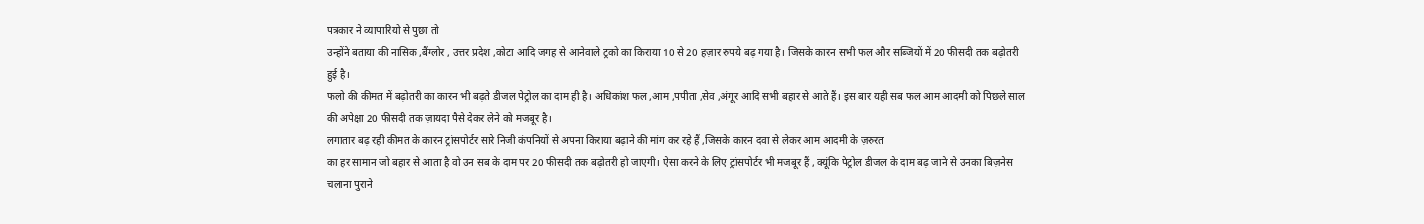पत्रकार ने व्यापारियो से पुछा तो
उन्होंने बताया की नासिक ,बैंग्लोर , उत्तर प्रदेश ,कोटा आदि जगह से आनेवाले ट्रको का किराया 10 से 20 हज़ार रुपये बढ़ गया है। जिसके कारन सभी फल और सब्जियों में 20 फीसदी तक बढ़ोतरी हुई है।
फलो की कीमत में बढ़ोतरी का कारन भी बढ़ते डीजल पेट्रोल का दाम ही है। अधिकांश फल ,आम ,पपीता ,सेव ,अंगूर आदि सभी बहार से आते हैं। इस बार यही सब फल आम आदमी को पिछले साल की अपेक्षा 20 फीसदी तक ज़ायदा पैसे देकर लेने को मजबूर है।
लगातार बढ़ रही कीमत के कारन ट्रांसपोर्टर सारे निजी कंपनियों से अपना किराया बढ़ाने की मांग कर रहे हैं ,जिसके कारन दवा से लेकर आम आदमी के ज़रुरत
का हर सामान जो बहार से आता है वो उन सब के दाम पर 20 फीसदी तक बढ़ोतरी हो जाएगी। ऐसा करने के लिए ट्रांसपोर्टर भी मजबूर हैं , क्यूंकि पेट्रोल डीजल के दाम बढ़ जाने से उनका बिज़नेस चलाना पुराने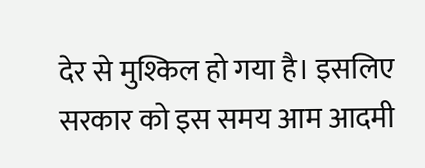देर से मुश्किल हो गया है। इसलिए सरकार को इस समय आम आदमी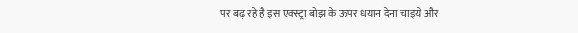पर बढ़ रहे है इस एक्स्ट्रा बोझ के ऊपर धयान देना चाइये और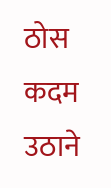ठोस कदम उठाने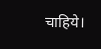चाहिये।